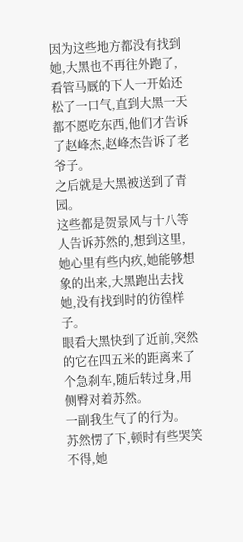因为这些地方都没有找到她,大黑也不再往外跑了,看管马厩的下人一开始还松了一口气,直到大黑一天都不愿吃东西,他们才告诉了赵峰杰,赵峰杰告诉了老爷子。
之后就是大黑被送到了青园。
这些都是贺景风与十八等人告诉苏然的,想到这里,她心里有些内疚,她能够想象的出来,大黑跑出去找她,没有找到时的彷徨样子。
眼看大黑快到了近前,突然的它在四五米的距离来了个急刹车,随后转过身,用侧臀对着苏然。
一副我生气了的行为。
苏然愣了下,顿时有些哭笑不得,她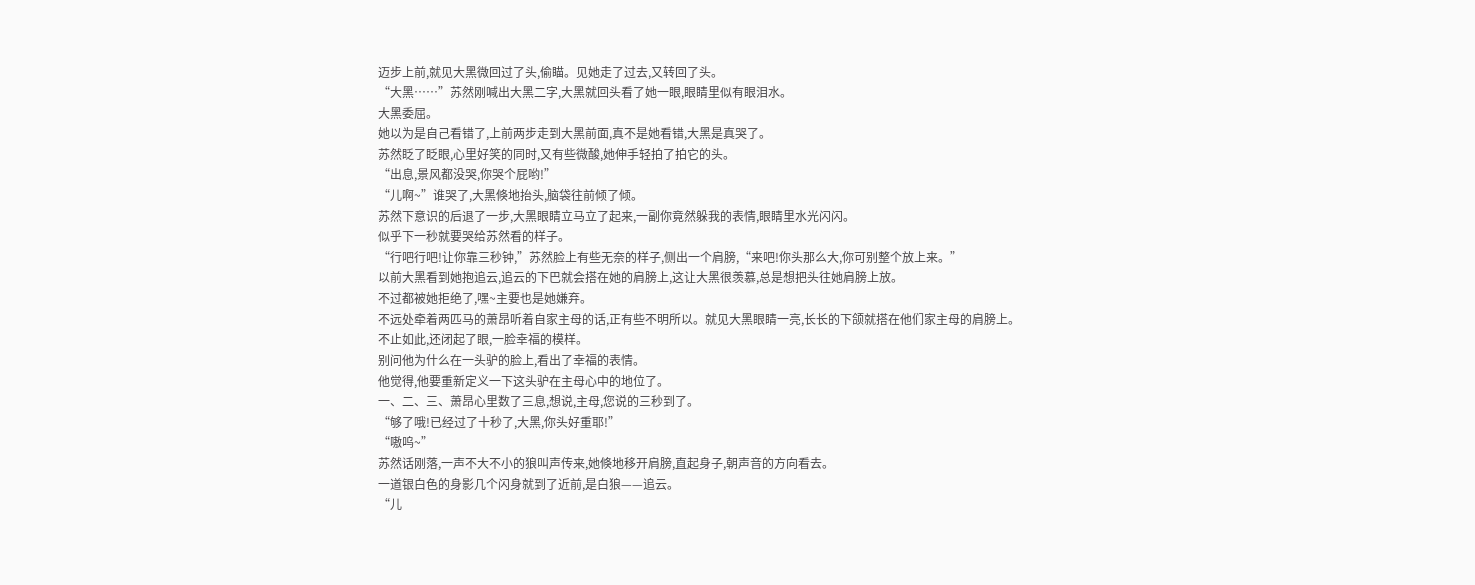迈步上前,就见大黑微回过了头,偷瞄。见她走了过去,又转回了头。
“大黑……”苏然刚喊出大黑二字,大黑就回头看了她一眼,眼睛里似有眼泪水。
大黑委屈。
她以为是自己看错了,上前两步走到大黑前面,真不是她看错,大黑是真哭了。
苏然眨了眨眼,心里好笑的同时,又有些微酸,她伸手轻拍了拍它的头。
“出息,景风都没哭,你哭个屁哟!”
“儿啊~”谁哭了,大黑倏地抬头,脑袋往前倾了倾。
苏然下意识的后退了一步,大黑眼睛立马立了起来,一副你竟然躲我的表情,眼睛里水光闪闪。
似乎下一秒就要哭给苏然看的样子。
“行吧行吧!让你靠三秒钟,”苏然脸上有些无奈的样子,侧出一个肩膀,“来吧!你头那么大,你可别整个放上来。”
以前大黑看到她抱追云,追云的下巴就会搭在她的肩膀上,这让大黑很羡慕,总是想把头往她肩膀上放。
不过都被她拒绝了,嘿~主要也是她嫌弃。
不远处牵着两匹马的萧昂听着自家主母的话,正有些不明所以。就见大黑眼睛一亮,长长的下颌就搭在他们家主母的肩膀上。
不止如此,还闭起了眼,一脸幸福的模样。
别问他为什么在一头驴的脸上,看出了幸福的表情。
他觉得,他要重新定义一下这头驴在主母心中的地位了。
一、二、三、萧昂心里数了三息,想说,主母,您说的三秒到了。
“够了哦!已经过了十秒了,大黑,你头好重耶!”
“嗷呜~”
苏然话刚落,一声不大不小的狼叫声传来,她倏地移开肩膀,直起身子,朝声音的方向看去。
一道银白色的身影几个闪身就到了近前,是白狼——追云。
“儿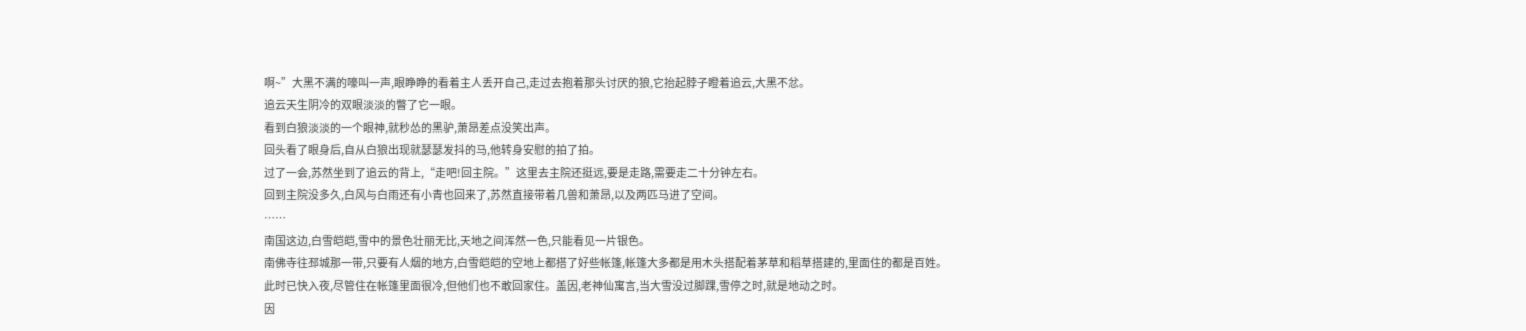啊~”大黑不满的嚎叫一声,眼睁睁的看着主人丢开自己,走过去抱着那头讨厌的狼,它抬起脖子瞪着追云,大黑不忿。
追云天生阴冷的双眼淡淡的瞥了它一眼。
看到白狼淡淡的一个眼神,就秒怂的黑驴,萧昂差点没笑出声。
回头看了眼身后,自从白狼出现就瑟瑟发抖的马,他转身安慰的拍了拍。
过了一会,苏然坐到了追云的背上,“走吧!回主院。”这里去主院还挺远,要是走路,需要走二十分钟左右。
回到主院没多久,白风与白雨还有小青也回来了,苏然直接带着几兽和萧昂,以及两匹马进了空间。
……
南国这边,白雪皑皑,雪中的景色壮丽无比,天地之间浑然一色,只能看见一片银色。
南佛寺往邳城那一带,只要有人烟的地方,白雪皑皑的空地上都搭了好些帐篷,帐篷大多都是用木头搭配着茅草和稻草搭建的,里面住的都是百姓。
此时已快入夜,尽管住在帐篷里面很冷,但他们也不敢回家住。盖因,老神仙寓言,当大雪没过脚踝,雪停之时,就是地动之时。
因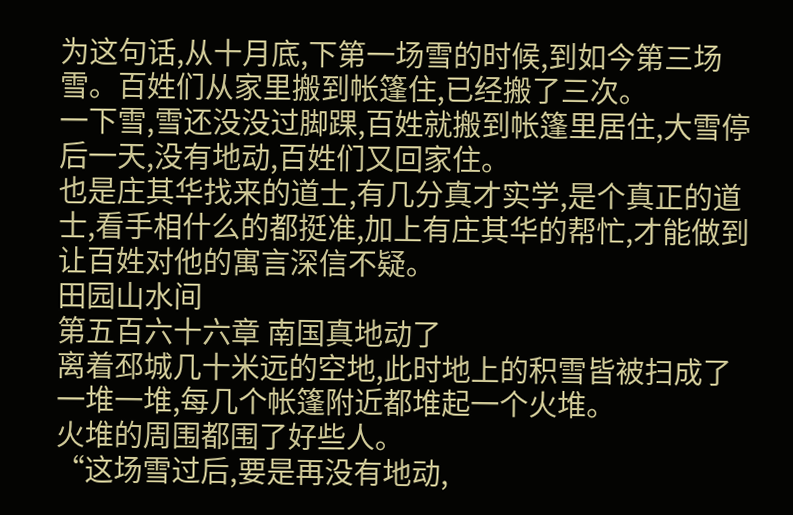为这句话,从十月底,下第一场雪的时候,到如今第三场雪。百姓们从家里搬到帐篷住,已经搬了三次。
一下雪,雪还没没过脚踝,百姓就搬到帐篷里居住,大雪停后一天,没有地动,百姓们又回家住。
也是庄其华找来的道士,有几分真才实学,是个真正的道士,看手相什么的都挺准,加上有庄其华的帮忙,才能做到让百姓对他的寓言深信不疑。
田园山水间
第五百六十六章 南国真地动了
离着邳城几十米远的空地,此时地上的积雪皆被扫成了一堆一堆,每几个帐篷附近都堆起一个火堆。
火堆的周围都围了好些人。
“这场雪过后,要是再没有地动,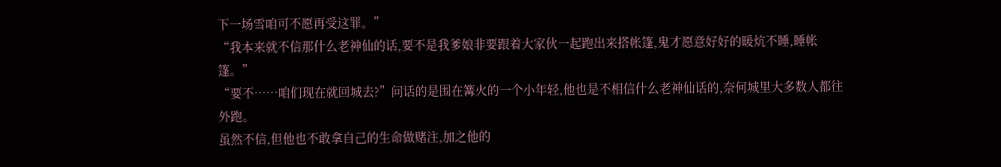下一场雪咱可不愿再受这罪。”
“我本来就不信那什么老神仙的话,要不是我爹娘非要跟着大家伙一起跑出来搭帐篷,鬼才愿意好好的暖炕不睡,睡帐篷。”
“要不……咱们现在就回城去?”问话的是围在篝火的一个小年轻,他也是不相信什么老神仙话的,奈何城里大多数人都往外跑。
虽然不信,但他也不敢拿自己的生命做赌注,加之他的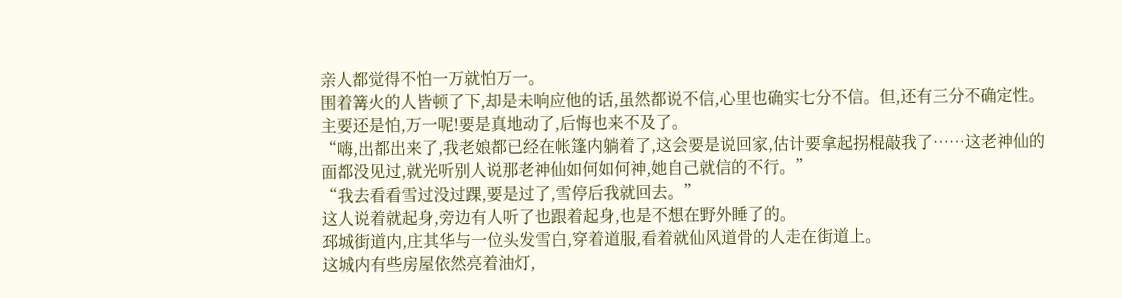亲人都觉得不怕一万就怕万一。
围着篝火的人皆顿了下,却是未响应他的话,虽然都说不信,心里也确实七分不信。但,还有三分不确定性。
主要还是怕,万一呢!要是真地动了,后悔也来不及了。
“嗨,出都出来了,我老娘都已经在帐篷内躺着了,这会要是说回家,估计要拿起拐棍敲我了……这老神仙的面都没见过,就光听别人说那老神仙如何如何神,她自己就信的不行。”
“我去看看雪过没过踝,要是过了,雪停后我就回去。”
这人说着就起身,旁边有人听了也跟着起身,也是不想在野外睡了的。
邳城街道内,庄其华与一位头发雪白,穿着道服,看着就仙风道骨的人走在街道上。
这城内有些房屋依然亮着油灯,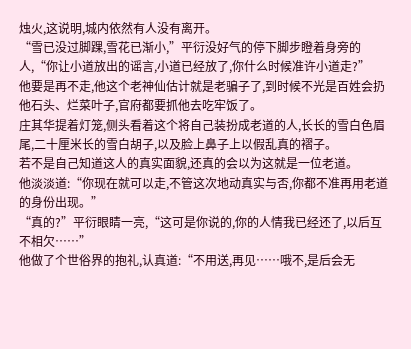烛火,这说明,城内依然有人没有离开。
“雪已没过脚踝,雪花已渐小,”平衍没好气的停下脚步瞪着身旁的人,“你让小道放出的谣言,小道已经放了,你什么时候准许小道走?”
他要是再不走,他这个老神仙估计就是老骗子了,到时候不光是百姓会扔他石头、烂菜叶子,官府都要抓他去吃牢饭了。
庄其华提着灯笼,侧头看着这个将自己装扮成老道的人,长长的雪白色眉尾,二十厘米长的雪白胡子,以及脸上鼻子上以假乱真的褶子。
若不是自己知道这人的真实面貌,还真的会以为这就是一位老道。
他淡淡道:“你现在就可以走,不管这次地动真实与否,你都不准再用老道的身份出现。”
“真的?”平衍眼睛一亮,“这可是你说的,你的人情我已经还了,以后互不相欠……”
他做了个世俗界的抱礼,认真道:“不用送,再见……哦不,是后会无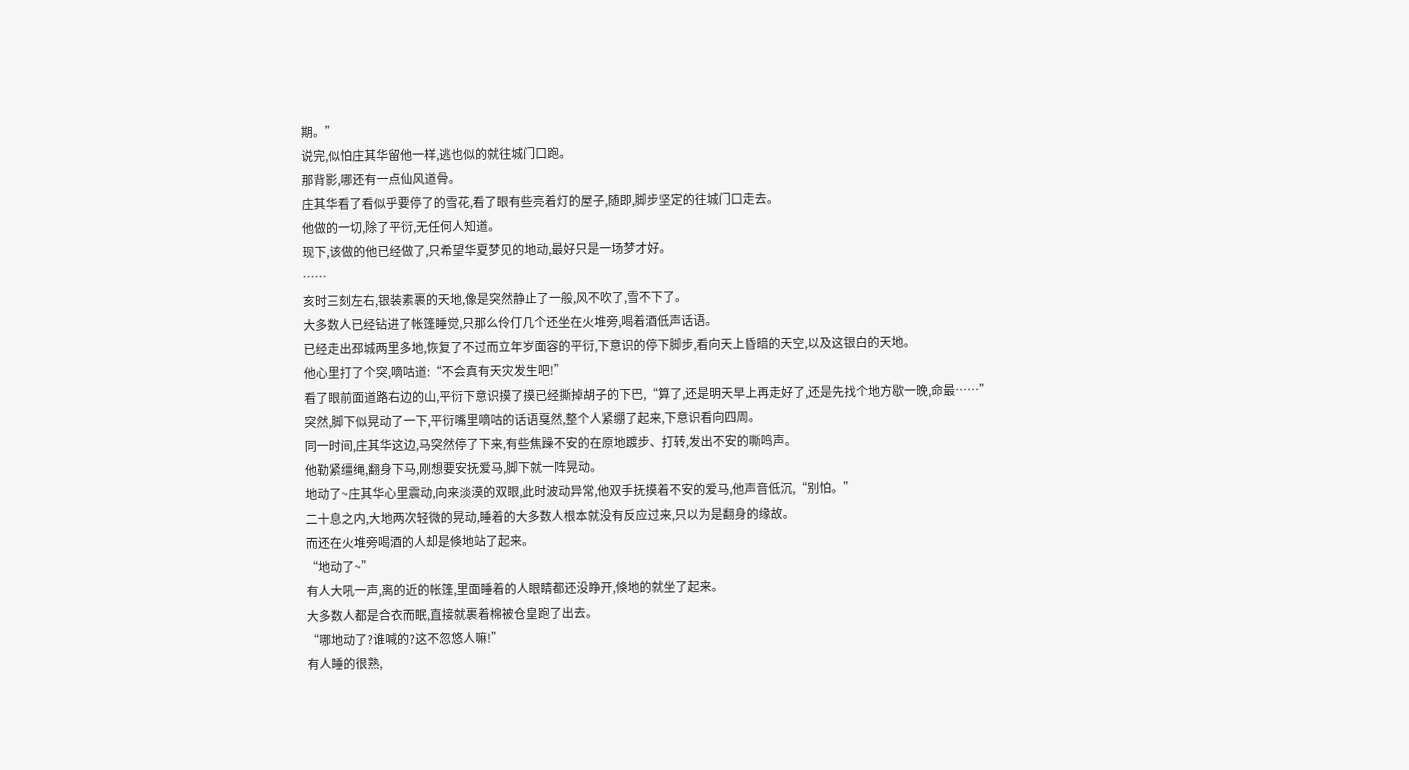期。”
说完,似怕庄其华留他一样,逃也似的就往城门口跑。
那背影,哪还有一点仙风道骨。
庄其华看了看似乎要停了的雪花,看了眼有些亮着灯的屋子,随即,脚步坚定的往城门口走去。
他做的一切,除了平衍,无任何人知道。
现下,该做的他已经做了,只希望华夏梦见的地动,最好只是一场梦才好。
……
亥时三刻左右,银装素裹的天地,像是突然静止了一般,风不吹了,雪不下了。
大多数人已经钻进了帐篷睡觉,只那么伶仃几个还坐在火堆旁,喝着酒低声话语。
已经走出邳城两里多地,恢复了不过而立年岁面容的平衍,下意识的停下脚步,看向天上昏暗的天空,以及这银白的天地。
他心里打了个突,嘀咕道:“不会真有天灾发生吧!”
看了眼前面道路右边的山,平衍下意识摸了摸已经撕掉胡子的下巴,“算了,还是明天早上再走好了,还是先找个地方歇一晚,命最……”
突然,脚下似晃动了一下,平衍嘴里嘀咕的话语戛然,整个人紧绷了起来,下意识看向四周。
同一时间,庄其华这边,马突然停了下来,有些焦躁不安的在原地踱步、打转,发出不安的嘶鸣声。
他勒紧缰绳,翻身下马,刚想要安抚爱马,脚下就一阵晃动。
地动了~庄其华心里震动,向来淡漠的双眼,此时波动异常,他双手抚摸着不安的爱马,他声音低沉,“别怕。”
二十息之内,大地两次轻微的晃动,睡着的大多数人根本就没有反应过来,只以为是翻身的缘故。
而还在火堆旁喝酒的人却是倏地站了起来。
“地动了~”
有人大吼一声,离的近的帐篷,里面睡着的人眼睛都还没睁开,倏地的就坐了起来。
大多数人都是合衣而眠,直接就裹着棉被仓皇跑了出去。
“哪地动了?谁喊的?这不忽悠人嘛!”
有人睡的很熟,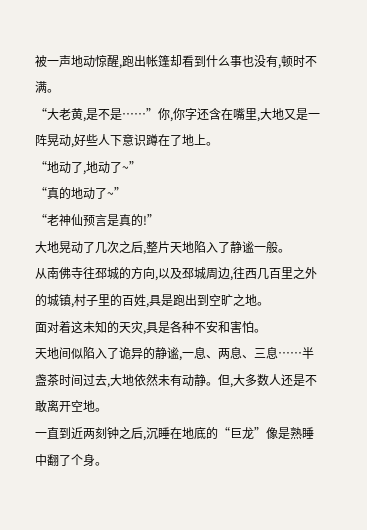被一声地动惊醒,跑出帐篷却看到什么事也没有,顿时不满。
“大老黄,是不是……”你,你字还含在嘴里,大地又是一阵晃动,好些人下意识蹲在了地上。
“地动了,地动了~”
“真的地动了~”
“老神仙预言是真的!”
大地晃动了几次之后,整片天地陷入了静谧一般。
从南佛寺往邳城的方向,以及邳城周边,往西几百里之外的城镇,村子里的百姓,具是跑出到空旷之地。
面对着这未知的天灾,具是各种不安和害怕。
天地间似陷入了诡异的静谧,一息、两息、三息……半盏茶时间过去,大地依然未有动静。但,大多数人还是不敢离开空地。
一直到近两刻钟之后,沉睡在地底的“巨龙”像是熟睡中翻了个身。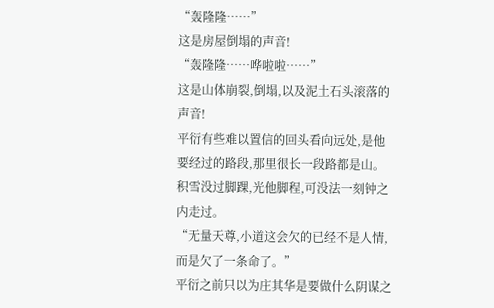“轰隆隆……”
这是房屋倒塌的声音!
“轰隆隆……哗啦啦……”
这是山体崩裂,倒塌,以及泥土石头滚落的声音!
平衍有些难以置信的回头看向远处,是他要经过的路段,那里很长一段路都是山。积雪没过脚踝,光他脚程,可没法一刻钟之内走过。
“无量天尊,小道这会欠的已经不是人情,而是欠了一条命了。”
平衍之前只以为庄其华是要做什么阴谋之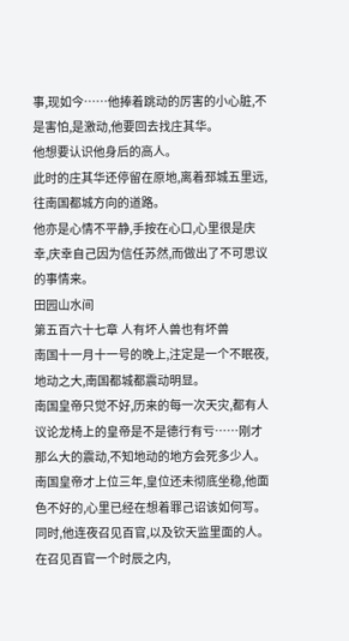事,现如今……他捧着跳动的厉害的小心脏,不是害怕,是激动,他要回去找庄其华。
他想要认识他身后的高人。
此时的庄其华还停留在原地,离着邳城五里远,往南国都城方向的道路。
他亦是心情不平静,手按在心口,心里很是庆幸,庆幸自己因为信任苏然,而做出了不可思议的事情来。
田园山水间
第五百六十七章 人有坏人兽也有坏兽
南国十一月十一号的晚上,注定是一个不眠夜,地动之大,南国都城都震动明显。
南国皇帝只觉不好,历来的每一次天灾,都有人议论龙椅上的皇帝是不是德行有亏……刚才那么大的震动,不知地动的地方会死多少人。
南国皇帝才上位三年,皇位还未彻底坐稳,他面色不好的,心里已经在想着罪己诏该如何写。
同时,他连夜召见百官,以及钦天监里面的人。
在召见百官一个时辰之内,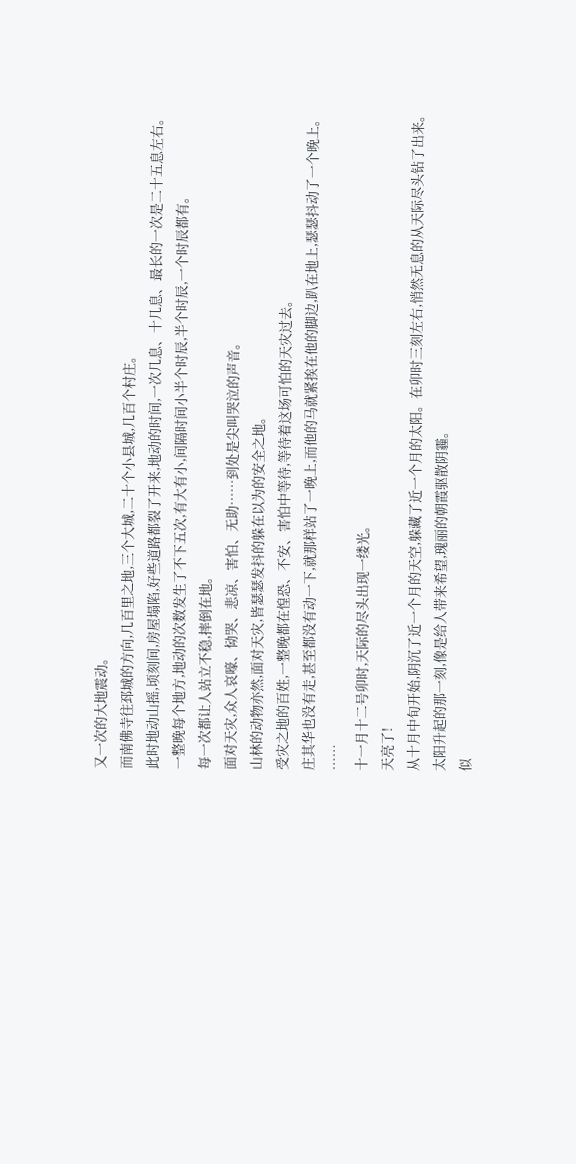又一次的大地震动。
而南佛寺往邳城的方向,几百里之地,三个大城,二十个小县城,几百个村庄。
此时地动山摇,顷刻间,房屋塌陷,好些道路都裂了开来,地动的时间,一次几息、十几息、最长的一次是二十五息左右。
一整晚每个地方,地动的次数发生了不下五次,有大有小,间隔时间小半个时辰,半个时辰,一个时辰都有。
每一次都让人站立不稳,摔倒在地。
面对天灾,众人哀嚎、恸哭、悲凉、害怕、无助……到处是尖叫哭泣的声音。
山林的动物亦然,面对天灾,皆瑟瑟发抖的躲在以为的安全之地。
受灾之地的百姓,一整晚都在惶恐、不安、害怕中等待,等待着这场可怕的天灾过去。
庄其华也没有走,甚至都没有动一下,就那样站了一晚上,而他的马就紧挨在他的脚边,趴在地上,瑟瑟抖动了一个晚上。
……
十一月十二号卯时,天际的尽头出现一缕光。
天亮了!
从十月中旬开始,阴沉了近一个月的天空,躲藏了近一个月的太阳。在卯时三刻左右,悄然无息的从天际尽头钻了出来。
太阳升起的那一刻,像是给人带来希望,瑰丽的朝霞驱散阴霾。
似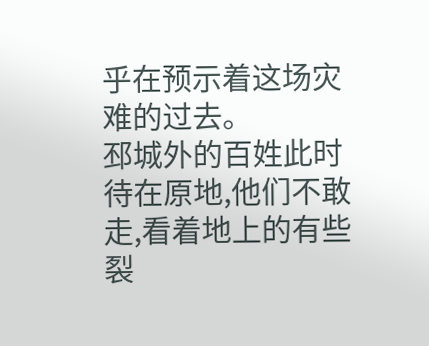乎在预示着这场灾难的过去。
邳城外的百姓此时待在原地,他们不敢走,看着地上的有些裂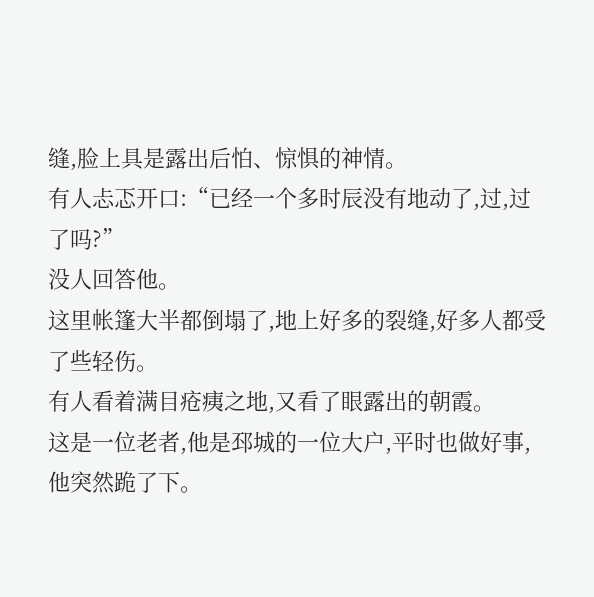缝,脸上具是露出后怕、惊惧的神情。
有人忐忑开口:“已经一个多时辰没有地动了,过,过了吗?”
没人回答他。
这里帐篷大半都倒塌了,地上好多的裂缝,好多人都受了些轻伤。
有人看着满目疮痍之地,又看了眼露出的朝霞。
这是一位老者,他是邳城的一位大户,平时也做好事,他突然跪了下。